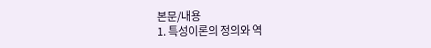본문/내용
1. 특성이론의 정의와 역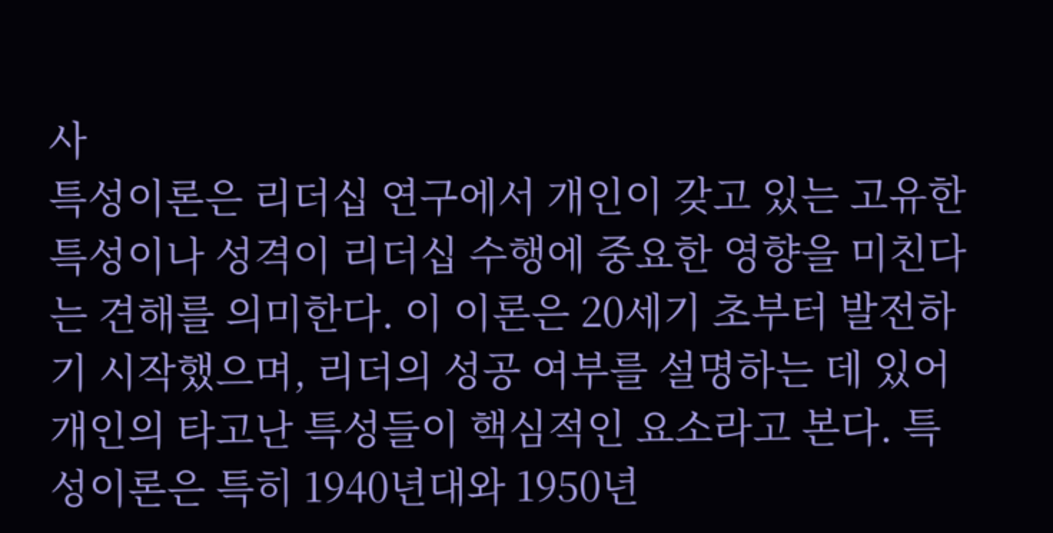사
특성이론은 리더십 연구에서 개인이 갖고 있는 고유한 특성이나 성격이 리더십 수행에 중요한 영향을 미친다는 견해를 의미한다. 이 이론은 20세기 초부터 발전하기 시작했으며, 리더의 성공 여부를 설명하는 데 있어 개인의 타고난 특성들이 핵심적인 요소라고 본다. 특성이론은 특히 1940년대와 1950년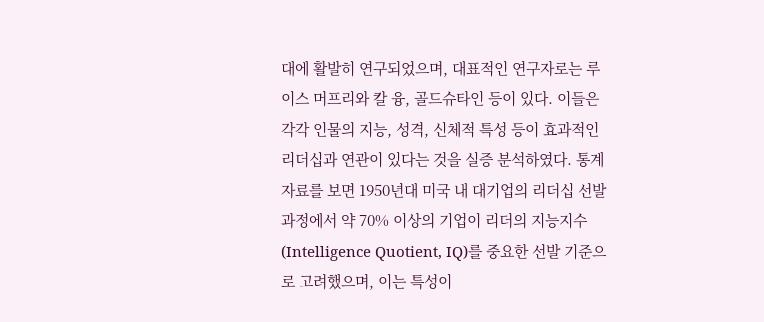대에 활발히 연구되었으며, 대표적인 연구자로는 루이스 머프리와 칼 융, 골드슈타인 등이 있다. 이들은 각각 인물의 지능, 성격, 신체적 특성 등이 효과적인 리더십과 연관이 있다는 것을 실증 분석하였다. 통계자료를 보면 1950년대 미국 내 대기업의 리더십 선발 과정에서 약 70% 이상의 기업이 리더의 지능지수(Intelligence Quotient, IQ)를 중요한 선발 기준으로 고려했으며, 이는 특성이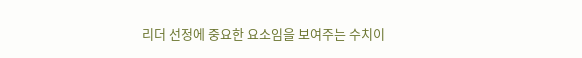리더 선정에 중요한 요소임을 보여주는 수치이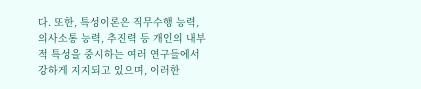다. 또한, 특성이론은 직무수행 능력, 의사소통 능력, 추진력 등 개인의 내부적 특성을 중시하는 여러 연구들에서 강하게 지지되고 있으며, 이러한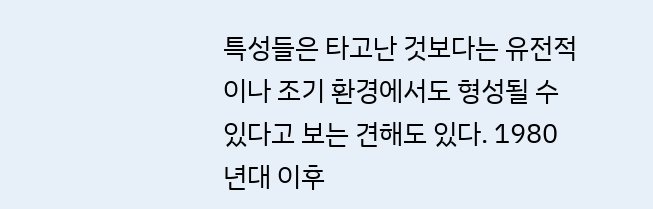특성들은 타고난 것보다는 유전적이나 조기 환경에서도 형성될 수 있다고 보는 견해도 있다. 1980년대 이후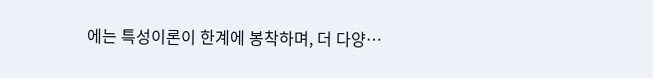에는 특성이론이 한계에 봉착하며, 더 다양…